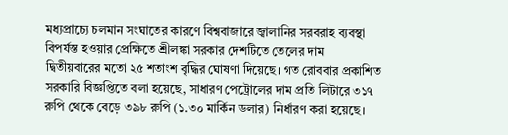মধ্যপ্রাচ্যে চলমান সংঘাতের কারণে বিশ্ববাজারে জ্বালানির সরবরাহ ব্যবস্থা বিপর্যস্ত হওয়ার প্রেক্ষিতে শ্রীলঙ্কা সরকার দেশটিতে তেলের দাম দ্বিতীয়বারের মতো ২৫ শতাংশ বৃদ্ধির ঘোষণা দিয়েছে। গত রোববার প্রকাশিত সরকারি বিজ্ঞপ্তিতে বলা হয়েছে, সাধারণ পেট্রোলের দাম প্রতি লিটারে ৩১৭ রুপি থেকে বেড়ে ৩৯৮ রুপি (১.৩০ মার্কিন ডলার) নির্ধারণ করা হয়েছে।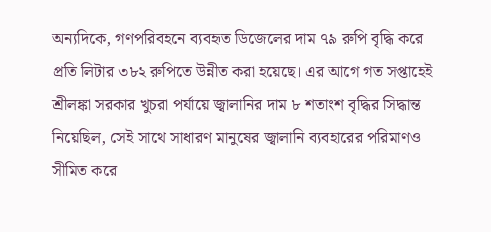অন্যদিকে, গণপরিবহনে ব্যবহৃত ডিজেলের দাম ৭৯ রুপি বৃদ্ধি করে প্রতি লিটার ৩৮২ রুপিতে উন্নীত করা হয়েছে। এর আগে গত সপ্তাহেই শ্রীলঙ্কা সরকার খুচরা পর্যায়ে জ্বালানির দাম ৮ শতাংশ বৃদ্ধির সিদ্ধান্ত নিয়েছিল, সেই সাথে সাধারণ মানুষের জ্বালানি ব্যবহারের পরিমাণও সীমিত করে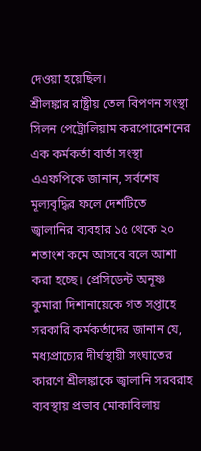দেওয়া হয়েছিল।
শ্রীলঙ্কার রাষ্ট্রীয় তেল বিপণন সংস্থা সিলন পেট্রোলিয়াম করপোরেশনের এক কর্মকর্তা বার্তা সংস্থা এএফপিকে জানান, সর্বশেষ মূল্যবৃদ্ধির ফলে দেশটিতে জ্বালানির ব্যবহার ১৫ থেকে ২০ শতাংশ কমে আসবে বলে আশা করা হচ্ছে। প্রেসিডেন্ট অনূষ্ণ কুমারা দিশানায়েকে গত সপ্তাহে সরকারি কর্মকর্তাদের জানান যে, মধ্যপ্রাচ্যের দীর্ঘস্থায়ী সংঘাতের কারণে শ্রীলঙ্কাকে জ্বালানি সরবরাহ ব্যবস্থায় প্রভাব মোকাবিলায়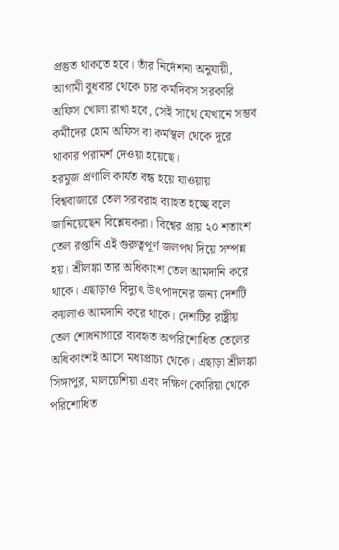প্রস্তুত থাকতে হবে। তাঁর নির্দেশনা অনুযায়ী, আগামী বুধবার থেকে চার কর্মদিবস সরকারি অফিস খোলা রাখা হবে, সেই সাথে যেখানে সম্ভব কর্মীদের হোম অফিস বা কর্মস্থল থেকে দূরে থাকার পরামর্শ দেওয়া হয়েছে।
হরমুজ প্রণালি কার্যত বন্ধ হয়ে যাওয়ায় বিশ্ববাজারে তেল সরবরাহ ব্যাহত হচ্ছে বলে জানিয়েছেন বিশ্লেষকরা। বিশ্বের প্রায় ২০ শতাংশ তেল রপ্তানি এই গুরুত্বপূর্ণ জলপথ দিয়ে সম্পন্ন হয়। শ্রীলঙ্কা তার অধিকাংশ তেল আমদানি করে থাকে। এছাড়াও বিদ্যুৎ উৎপাদনের জন্য দেশটি কয়লাও আমদানি করে থাকে। দেশটির রাষ্ট্রীয় তেল শোধনাগারে ব্যবহৃত অপরিশোধিত তেলের অধিকাংশই আসে মধ্যপ্রাচ্য থেকে। এছাড়া শ্রীলঙ্কা সিঙ্গাপুর, মালয়েশিয়া এবং দক্ষিণ কোরিয়া থেকে পরিশোধিত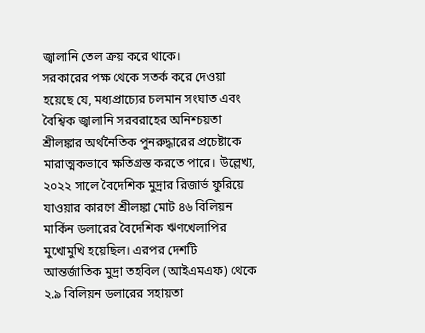জ্বালানি তেল ক্রয় করে থাকে।
সরকারের পক্ষ থেকে সতর্ক করে দেওয়া হয়েছে যে, মধ্যপ্রাচ্যের চলমান সংঘাত এবং বৈশ্বিক জ্বালানি সরবরাহের অনিশ্চয়তা শ্রীলঙ্কার অর্থনৈতিক পুনরুদ্ধারের প্রচেষ্টাকে মারাত্মকভাবে ক্ষতিগ্রস্ত করতে পারে। উল্লেখ্য, ২০২২ সালে বৈদেশিক মুদ্রার রিজার্ভ ফুরিয়ে যাওয়ার কারণে শ্রীলঙ্কা মোট ৪৬ বিলিয়ন মার্কিন ডলারের বৈদেশিক ঋণখেলাপির মুখোমুখি হয়েছিল। এরপর দেশটি আন্তর্জাতিক মুদ্রা তহবিল (আইএমএফ) থেকে ২.৯ বিলিয়ন ডলারের সহায়তা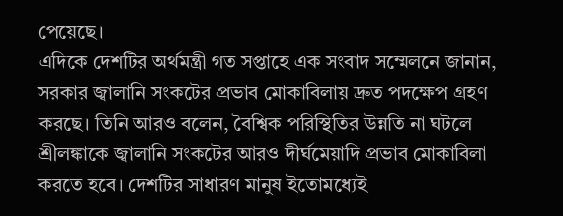পেয়েছে।
এদিকে দেশটির অর্থমন্ত্রী গত সপ্তাহে এক সংবাদ সম্মেলনে জানান, সরকার জ্বালানি সংকটের প্রভাব মোকাবিলায় দ্রুত পদক্ষেপ গ্রহণ করছে। তিনি আরও বলেন, বৈশ্বিক পরিস্থিতির উন্নতি না ঘটলে শ্রীলঙ্কাকে জ্বালানি সংকটের আরও দীর্ঘমেয়াদি প্রভাব মোকাবিলা করতে হবে। দেশটির সাধারণ মানুষ ইতোমধ্যেই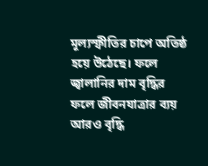মূল্যস্ফীতির চাপে অতিষ্ঠ হয়ে উঠেছে। ফলে জ্বালানির দাম বৃদ্ধির ফলে জীবনযাত্রার ব্যয় আরও বৃদ্ধি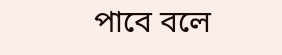পাবে বলে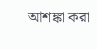আশঙ্কা করা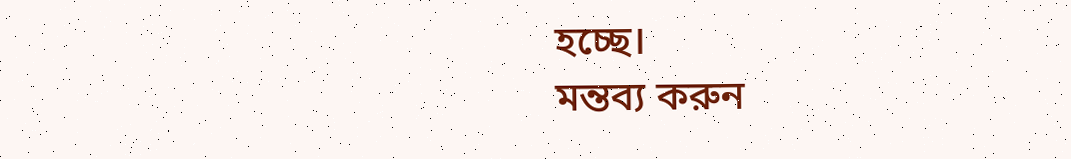হচ্ছে।
মন্তব্য করুন